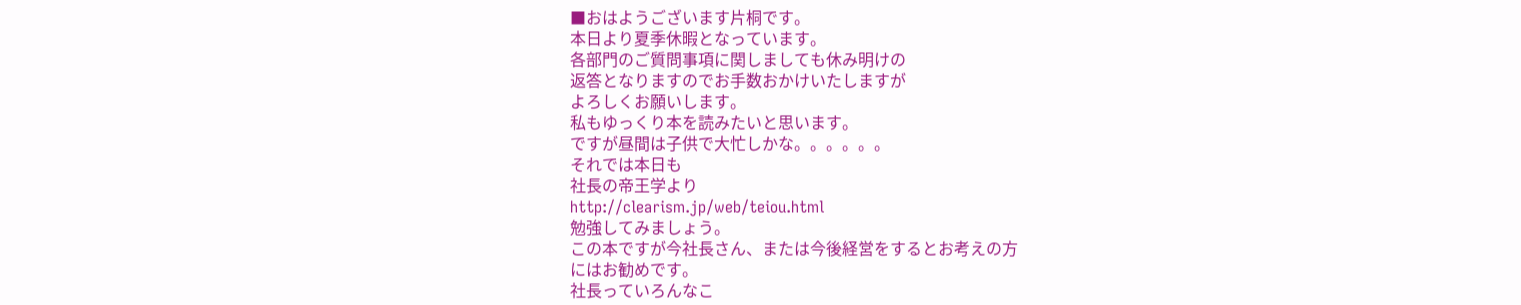■おはようございます片桐です。
本日より夏季休暇となっています。
各部門のご質問事項に関しましても休み明けの
返答となりますのでお手数おかけいたしますが
よろしくお願いします。
私もゆっくり本を読みたいと思います。
ですが昼間は子供で大忙しかな。。。。。。
それでは本日も
社長の帝王学より
http://clearism.jp/web/teiou.html
勉強してみましょう。
この本ですが今社長さん、または今後経営をするとお考えの方
にはお勧めです。
社長っていろんなこ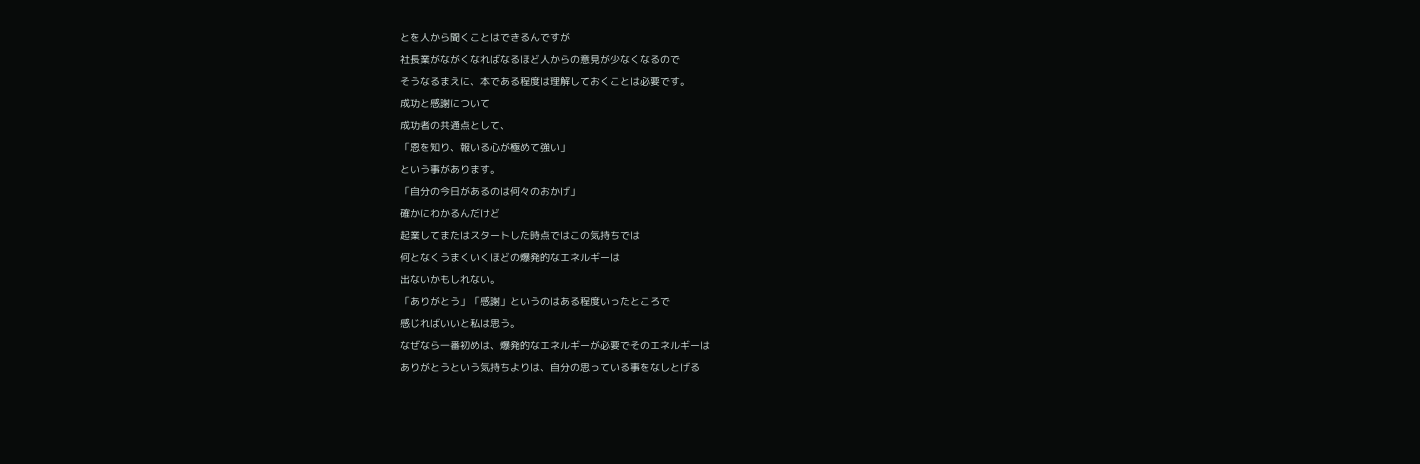とを人から聞くことはできるんですが
社長業がながくなればなるほど人からの意見が少なくなるので
そうなるまえに、本である程度は理解しておくことは必要です。
成功と感謝について
成功者の共通点として、
「恩を知り、報いる心が極めて強い」
という事があります。
「自分の今日があるのは何々のおかげ」
確かにわかるんだけど
起業してまたはスタートした時点ではこの気持ちでは
何となくうまくいくほどの爆発的なエネルギーは
出ないかもしれない。
「ありがとう」「感謝」というのはある程度いったところで
感じればいいと私は思う。
なぜなら一番初めは、爆発的なエネルギーが必要でそのエネルギーは
ありがとうという気持ちよりは、自分の思っている事をなしとげる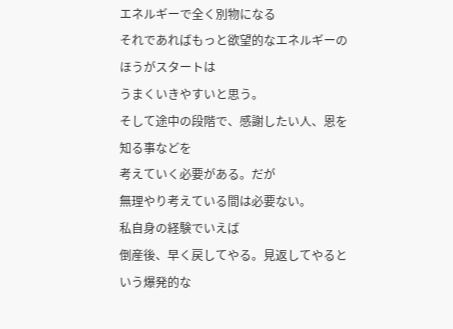エネルギーで全く別物になる
それであればもっと欲望的なエネルギーのほうがスタートは
うまくいきやすいと思う。
そして途中の段階で、感謝したい人、恩を知る事などを
考えていく必要がある。だが
無理やり考えている間は必要ない。
私自身の経験でいえば
倒産後、早く戻してやる。見返してやるという爆発的な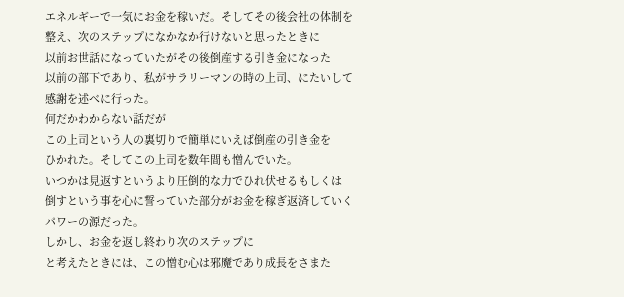エネルギーで一気にお金を稼いだ。そしてその後会社の体制を
整え、次のステップになかなか行けないと思ったときに
以前お世話になっていたがその後倒産する引き金になった
以前の部下であり、私がサラリーマンの時の上司、にたいして
感謝を述べに行った。
何だかわからない話だが
この上司という人の裏切りで簡単にいえば倒産の引き金を
ひかれた。そしてこの上司を数年間も憎んでいた。
いつかは見返すというより圧倒的な力でひれ伏せるもしくは
倒すという事を心に誓っていた部分がお金を稼ぎ返済していく
パワーの源だった。
しかし、お金を返し終わり次のステップに
と考えたときには、この憎む心は邪魔であり成長をさまた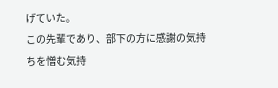げていた。
この先輩であり、部下の方に感謝の気持ちを憎む気持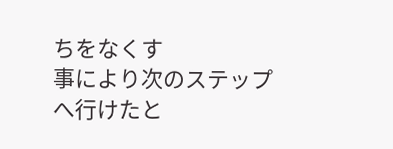ちをなくす
事により次のステップへ行けたと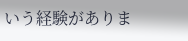いう経験がありま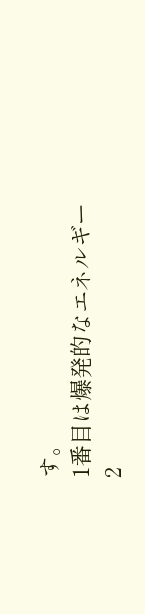す。
1番目は爆発的なエネルギー
2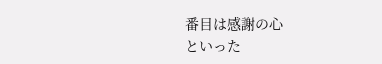番目は感謝の心
といった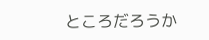ところだろうか